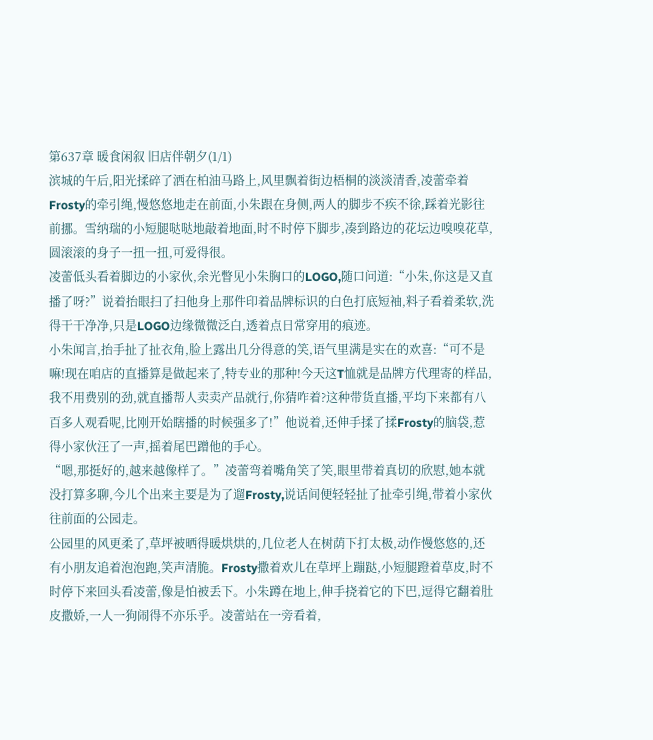第637章 暖食闲叙 旧店伴朝夕(1/1)
滨城的午后,阳光揉碎了洒在柏油马路上,风里飘着街边梧桐的淡淡清香,凌蕾牵着Frosty的牵引绳,慢悠悠地走在前面,小朱跟在身侧,两人的脚步不疾不徐,踩着光影往前挪。雪纳瑞的小短腿哒哒地敲着地面,时不时停下脚步,凑到路边的花坛边嗅嗅花草,圆滚滚的身子一扭一扭,可爱得很。
凌蕾低头看着脚边的小家伙,余光瞥见小朱胸口的LOGO,随口问道:“小朱,你这是又直播了呀?”说着抬眼扫了扫他身上那件印着品牌标识的白色打底短袖,料子看着柔软,洗得干干净净,只是LOGO边缘微微泛白,透着点日常穿用的痕迹。
小朱闻言,抬手扯了扯衣角,脸上露出几分得意的笑,语气里满是实在的欢喜:“可不是嘛!现在咱店的直播算是做起来了,特专业的那种!今天这T恤就是品牌方代理寄的样品,我不用费别的劲,就直播帮人卖卖产品就行,你猜咋着?这种带货直播,平均下来都有八百多人观看呢,比刚开始瞎播的时候强多了!”他说着,还伸手揉了揉Frosty的脑袋,惹得小家伙汪了一声,摇着尾巴蹭他的手心。
“嗯,那挺好的,越来越像样了。”凌蕾弯着嘴角笑了笑,眼里带着真切的欣慰,她本就没打算多聊,今儿个出来主要是为了遛Frosty,说话间便轻轻扯了扯牵引绳,带着小家伙往前面的公园走。
公园里的风更柔了,草坪被晒得暖烘烘的,几位老人在树荫下打太极,动作慢悠悠的,还有小朋友追着泡泡跑,笑声清脆。Frosty撒着欢儿在草坪上蹦跶,小短腿蹬着草皮,时不时停下来回头看凌蕾,像是怕被丢下。小朱蹲在地上,伸手挠着它的下巴,逗得它翻着肚皮撒娇,一人一狗闹得不亦乐乎。凌蕾站在一旁看着,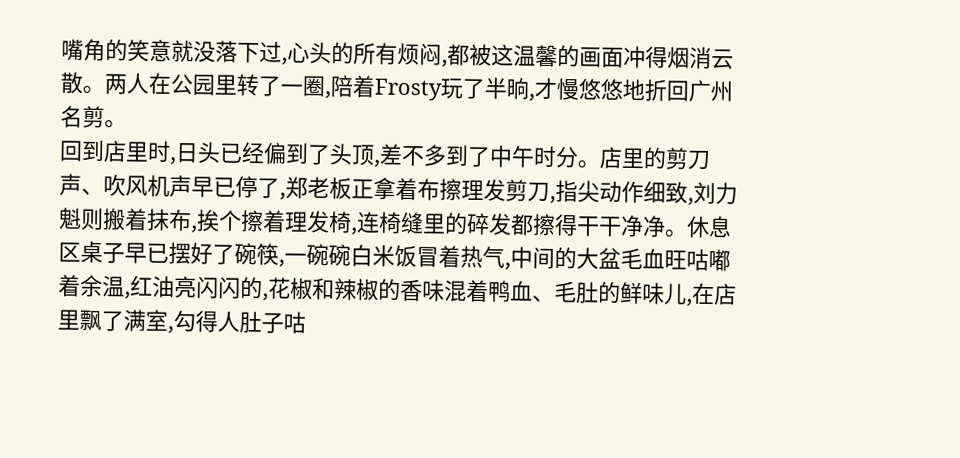嘴角的笑意就没落下过,心头的所有烦闷,都被这温馨的画面冲得烟消云散。两人在公园里转了一圈,陪着Frosty玩了半晌,才慢悠悠地折回广州名剪。
回到店里时,日头已经偏到了头顶,差不多到了中午时分。店里的剪刀声、吹风机声早已停了,郑老板正拿着布擦理发剪刀,指尖动作细致,刘力魁则搬着抹布,挨个擦着理发椅,连椅缝里的碎发都擦得干干净净。休息区桌子早已摆好了碗筷,一碗碗白米饭冒着热气,中间的大盆毛血旺咕嘟着余温,红油亮闪闪的,花椒和辣椒的香味混着鸭血、毛肚的鲜味儿,在店里飘了满室,勾得人肚子咕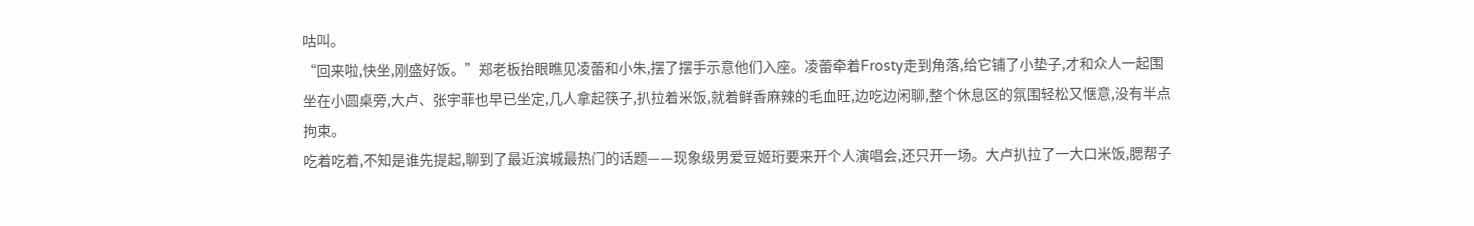咕叫。
“回来啦,快坐,刚盛好饭。”郑老板抬眼瞧见凌蕾和小朱,摆了摆手示意他们入座。凌蕾牵着Frosty走到角落,给它铺了小垫子,才和众人一起围坐在小圆桌旁,大卢、张宇菲也早已坐定,几人拿起筷子,扒拉着米饭,就着鲜香麻辣的毛血旺,边吃边闲聊,整个休息区的氛围轻松又惬意,没有半点拘束。
吃着吃着,不知是谁先提起,聊到了最近滨城最热门的话题——现象级男爱豆姬珩要来开个人演唱会,还只开一场。大卢扒拉了一大口米饭,腮帮子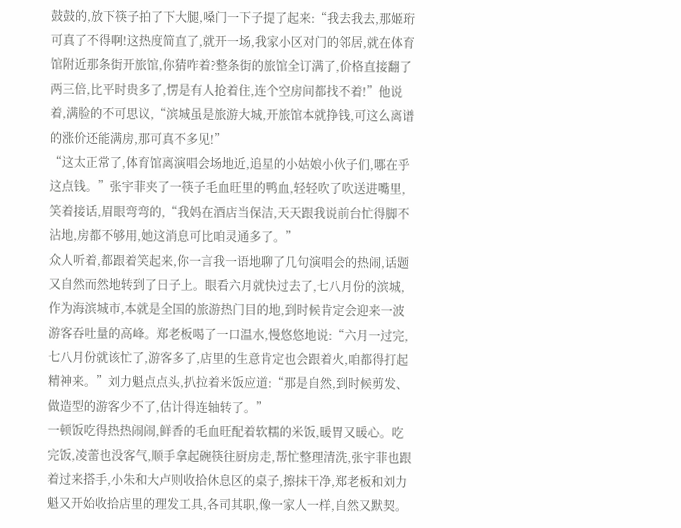鼓鼓的,放下筷子拍了下大腿,嗓门一下子提了起来:“我去我去,那姬珩可真了不得啊!这热度简直了,就开一场,我家小区对门的邻居,就在体育馆附近那条街开旅馆,你猜咋着?整条街的旅馆全订满了,价格直接翻了两三倍,比平时贵多了,愣是有人抢着住,连个空房间都找不着!”他说着,满脸的不可思议,“滨城虽是旅游大城,开旅馆本就挣钱,可这么离谱的涨价还能满房,那可真不多见!”
“这太正常了,体育馆离演唱会场地近,追星的小姑娘小伙子们,哪在乎这点钱。”张宇菲夹了一筷子毛血旺里的鸭血,轻轻吹了吹送进嘴里,笑着接话,眉眼弯弯的,“我妈在酒店当保洁,天天跟我说前台忙得脚不沾地,房都不够用,她这消息可比咱灵通多了。”
众人听着,都跟着笑起来,你一言我一语地聊了几句演唱会的热闹,话题又自然而然地转到了日子上。眼看六月就快过去了,七八月份的滨城,作为海滨城市,本就是全国的旅游热门目的地,到时候肯定会迎来一波游客吞吐量的高峰。郑老板喝了一口温水,慢悠悠地说:“六月一过完,七八月份就该忙了,游客多了,店里的生意肯定也会跟着火,咱都得打起精神来。”刘力魁点点头,扒拉着米饭应道:“那是自然,到时候剪发、做造型的游客少不了,估计得连轴转了。”
一顿饭吃得热热闹闹,鲜香的毛血旺配着软糯的米饭,暖胃又暖心。吃完饭,凌蕾也没客气,顺手拿起碗筷往厨房走,帮忙整理清洗,张宇菲也跟着过来搭手,小朱和大卢则收拾休息区的桌子,擦抹干净,郑老板和刘力魁又开始收拾店里的理发工具,各司其职,像一家人一样,自然又默契。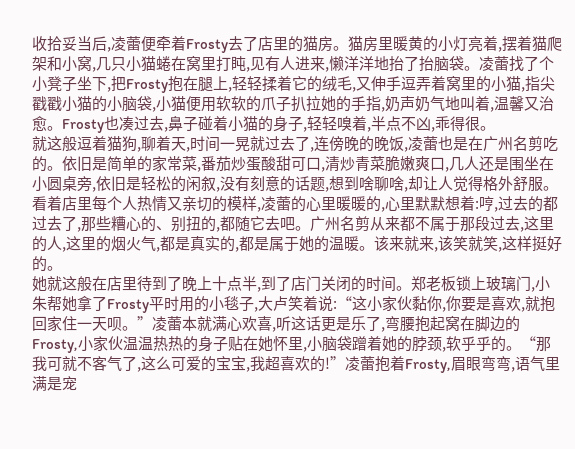收拾妥当后,凌蕾便牵着Frosty去了店里的猫房。猫房里暖黄的小灯亮着,摆着猫爬架和小窝,几只小猫蜷在窝里打盹,见有人进来,懒洋洋地抬了抬脑袋。凌蕾找了个小凳子坐下,把Frosty抱在腿上,轻轻揉着它的绒毛,又伸手逗弄着窝里的小猫,指尖戳戳小猫的小脑袋,小猫便用软软的爪子扒拉她的手指,奶声奶气地叫着,温馨又治愈。Frosty也凑过去,鼻子碰着小猫的身子,轻轻嗅着,半点不凶,乖得很。
就这般逗着猫狗,聊着天,时间一晃就过去了,连傍晚的晚饭,凌蕾也是在广州名剪吃的。依旧是简单的家常菜,番茄炒蛋酸甜可口,清炒青菜脆嫩爽口,几人还是围坐在小圆桌旁,依旧是轻松的闲叙,没有刻意的话题,想到啥聊啥,却让人觉得格外舒服。
看着店里每个人热情又亲切的模样,凌蕾的心里暖暖的,心里默默想着:哼,过去的都过去了,那些糟心的、别扭的,都随它去吧。广州名剪从来都不属于那段过去,这里的人,这里的烟火气,都是真实的,都是属于她的温暖。该来就来,该笑就笑,这样挺好的。
她就这般在店里待到了晚上十点半,到了店门关闭的时间。郑老板锁上玻璃门,小朱帮她拿了Frosty平时用的小毯子,大卢笑着说:“这小家伙黏你,你要是喜欢,就抱回家住一天呗。”凌蕾本就满心欢喜,听这话更是乐了,弯腰抱起窝在脚边的Frosty,小家伙温温热热的身子贴在她怀里,小脑袋蹭着她的脖颈,软乎乎的。“那我可就不客气了,这么可爱的宝宝,我超喜欢的!”凌蕾抱着Frosty,眉眼弯弯,语气里满是宠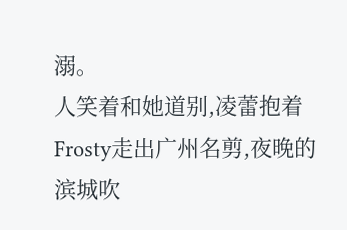溺。
人笑着和她道别,凌蕾抱着Frosty走出广州名剪,夜晚的滨城吹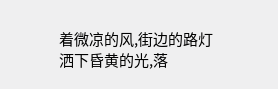着微凉的风,街边的路灯洒下昏黄的光,落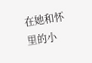在她和怀里的小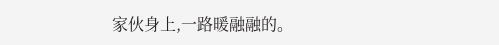家伙身上,一路暖融融的。